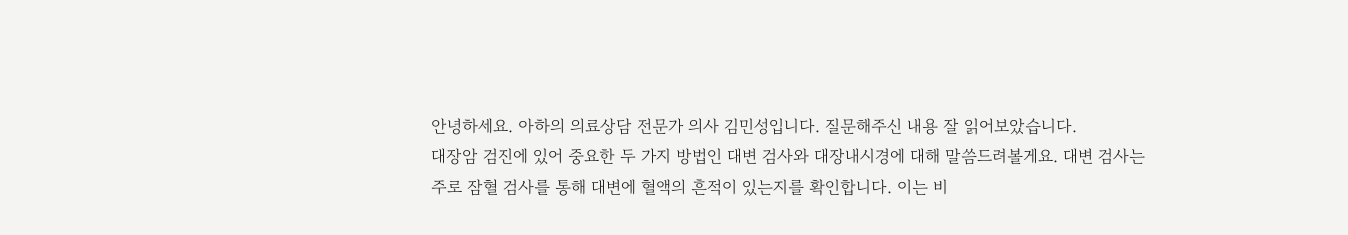안녕하세요. 아하의 의료상담 전문가 의사 김민성입니다. 질문해주신 내용 잘 읽어보았습니다.
대장암 검진에 있어 중요한 두 가지 방법인 대변 검사와 대장내시경에 대해 말씀드려볼게요. 대변 검사는 주로 잠혈 검사를 통해 대변에 혈액의 흔적이 있는지를 확인합니다. 이는 비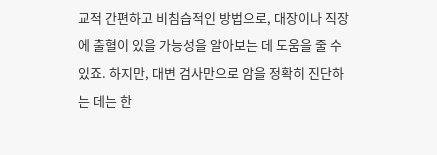교적 간편하고 비침습적인 방법으로, 대장이나 직장에 출혈이 있을 가능성을 알아보는 데 도움을 줄 수 있죠. 하지만, 대변 검사만으로 암을 정확히 진단하는 데는 한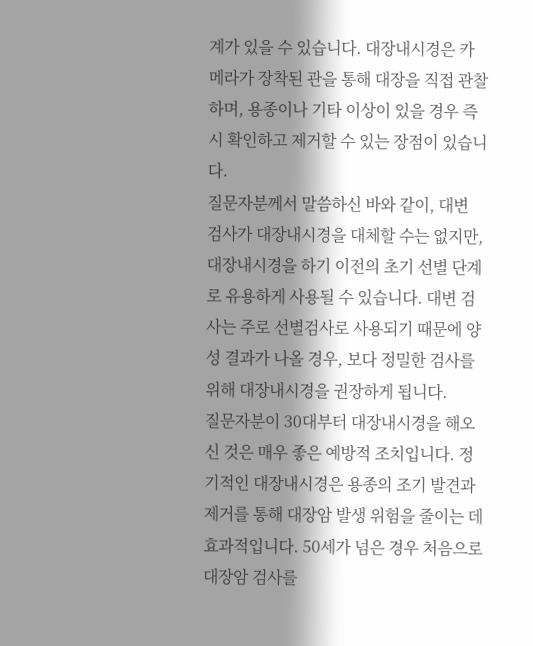계가 있을 수 있습니다. 대장내시경은 카메라가 장착된 관을 통해 대장을 직접 관찰하며, 용종이나 기타 이상이 있을 경우 즉시 확인하고 제거할 수 있는 장점이 있습니다.
질문자분께서 말씀하신 바와 같이, 대변 검사가 대장내시경을 대체할 수는 없지만, 대장내시경을 하기 이전의 초기 선별 단계로 유용하게 사용될 수 있습니다. 대변 검사는 주로 선별검사로 사용되기 때문에 양성 결과가 나올 경우, 보다 정밀한 검사를 위해 대장내시경을 권장하게 됩니다.
질문자분이 30대부터 대장내시경을 해오신 것은 매우 좋은 예방적 조치입니다. 정기적인 대장내시경은 용종의 조기 발견과 제거를 통해 대장암 발생 위험을 줄이는 데 효과적입니다. 50세가 넘은 경우 처음으로 대장암 검사를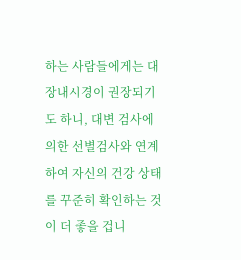하는 사람들에게는 대장내시경이 권장되기도 하니, 대변 검사에 의한 선별검사와 연계하여 자신의 건강 상태를 꾸준히 확인하는 것이 더 좋을 겁니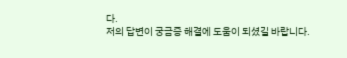다.
저의 답변이 궁금증 해결에 도움이 되셨길 바랍니다.